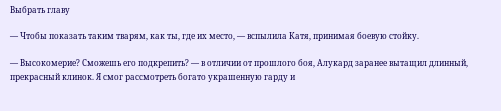Выбрать главу

— Чтобы показать таким тварям, как ты, где их место, — вспылила Катя, принимая боевую стойку.

— Высокомерие? Сможешь его подкрепить? — в отличии от прошлого боя, Алукард заранее вытащил длинный, прекрасный клинок. Я смог рассмотреть богато украшенную гарду и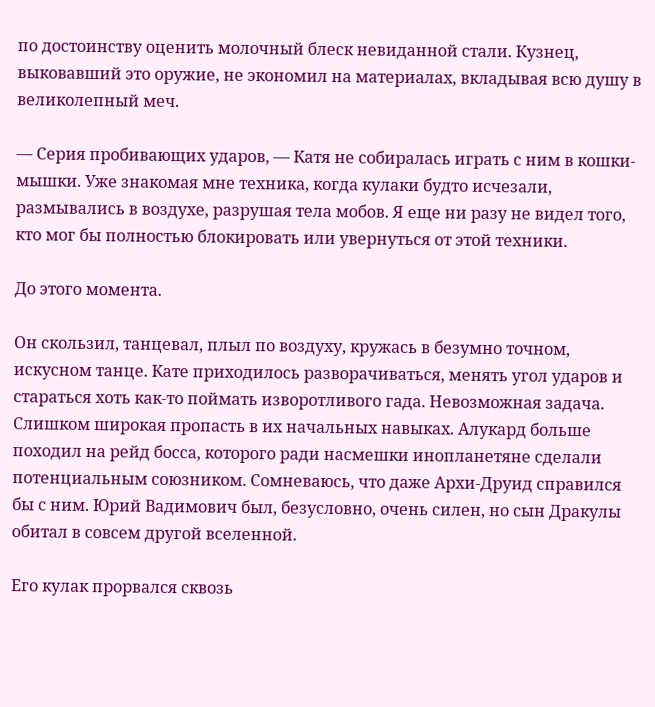по достоинству оценить молочный блеск невиданной стали. Кузнец, выковавший это оружие, не экономил на материалах, вкладывая всю душу в великолепный меч.

— Серия пробивающих ударов, — Катя не собиралась играть с ним в кошки-мышки. Уже знакомая мне техника, когда кулаки будто исчезали, размывались в воздухе, разрушая тела мобов. Я еще ни разу не видел того, кто мог бы полностью блокировать или увернуться от этой техники.

До этого момента.

Он скользил, танцевал, плыл по воздуху, кружась в безумно точном, искусном танце. Кате приходилось разворачиваться, менять угол ударов и стараться хоть как-то поймать изворотливого гада. Невозможная задача. Слишком широкая пропасть в их начальных навыках. Алукард больше походил на рейд босса, которого ради насмешки инопланетяне сделали потенциальным союзником. Сомневаюсь, что даже Архи-Друид справился бы с ним. Юрий Вадимович был, безусловно, очень силен, но сын Дракулы обитал в совсем другой вселенной.

Его кулак прорвался сквозь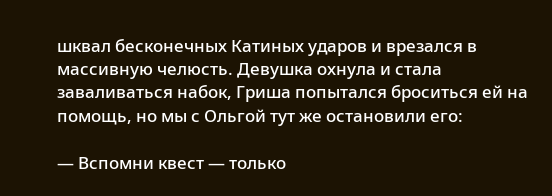шквал бесконечных Катиных ударов и врезался в массивную челюсть. Девушка охнула и стала заваливаться набок, Гриша попытался броситься ей на помощь, но мы с Ольгой тут же остановили его:

— Вспомни квест — только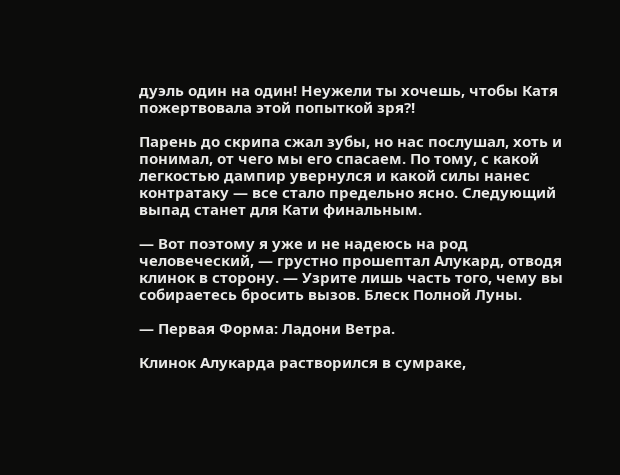дуэль один на один! Неужели ты хочешь, чтобы Катя пожертвовала этой попыткой зря?!

Парень до скрипа сжал зубы, но нас послушал, хоть и понимал, от чего мы его спасаем. По тому, с какой легкостью дампир увернулся и какой силы нанес контратаку — все стало предельно ясно. Следующий выпад станет для Кати финальным.

— Вот поэтому я уже и не надеюсь на род человеческий, — грустно прошептал Алукард, отводя клинок в сторону. — Узрите лишь часть того, чему вы собираетесь бросить вызов. Блеск Полной Луны.

— Первая Форма: Ладони Ветра.

Клинок Алукарда растворился в сумраке,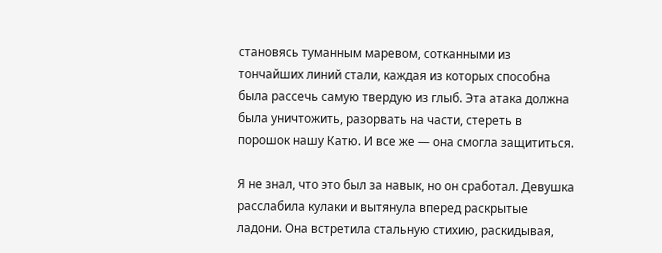становясь туманным маревом, сотканными из тончайших линий стали, каждая из которых способна была рассечь самую твердую из глыб. Эта атака должна была уничтожить, разорвать на части, стереть в порошок нашу Катю. И все же — она смогла защититься.

Я не знал, что это был за навык, но он сработал. Девушка расслабила кулаки и вытянула вперед раскрытые ладони. Она встретила стальную стихию, раскидывая,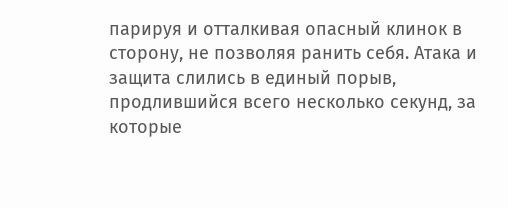парируя и отталкивая опасный клинок в сторону, не позволяя ранить себя. Атака и защита слились в единый порыв, продлившийся всего несколько секунд, за которые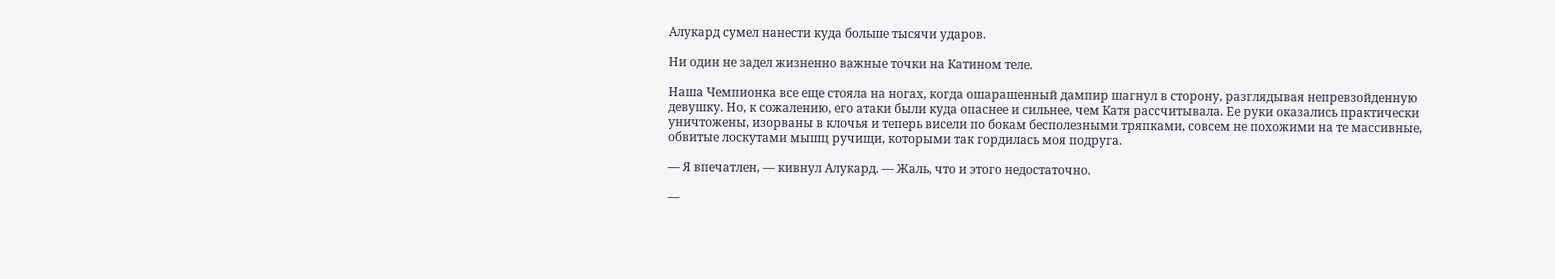Алукард сумел нанести куда больше тысячи ударов.

Ни один не задел жизненно важные точки на Катином теле.

Наша Чемпионка все еще стояла на ногах, когда ошарашенный дампир шагнул в сторону, разглядывая непревзойденную девушку. Но, к сожалению, его атаки были куда опаснее и сильнее, чем Катя рассчитывала. Ее руки оказались практически уничтожены, изорваны в клочья и теперь висели по бокам бесполезными тряпками, совсем не похожими на те массивные, обвитые лоскутами мышц ручищи, которыми так гордилась моя подруга.

— Я впечатлен, — кивнул Алукард. — Жаль, что и этого недостаточно.

—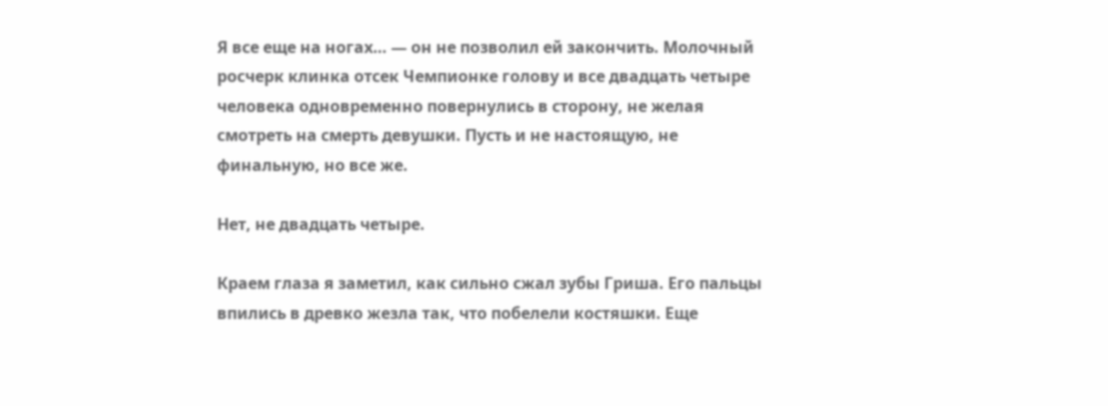Я все еще на ногах… — он не позволил ей закончить. Молочный росчерк клинка отсек Чемпионке голову и все двадцать четыре человека одновременно повернулись в сторону, не желая смотреть на смерть девушки. Пусть и не настоящую, не финальную, но все же.

Нет, не двадцать четыре.

Краем глаза я заметил, как сильно сжал зубы Гриша. Его пальцы впились в древко жезла так, что побелели костяшки. Еще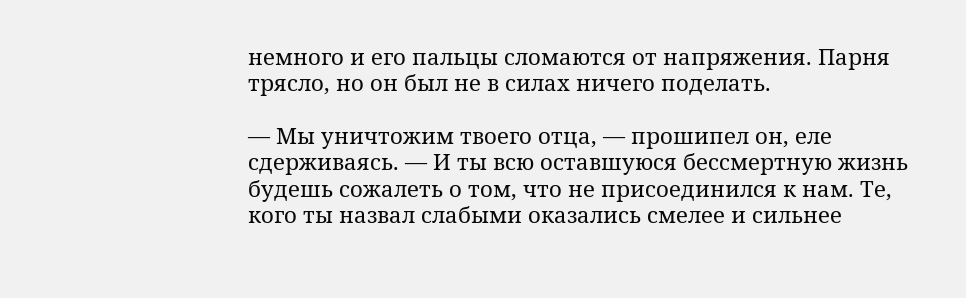немного и его пальцы сломаются от напряжения. Парня трясло, но он был не в силах ничего поделать.

— Мы уничтожим твоего отца, — прошипел он, еле сдерживаясь. — И ты всю оставшуюся бессмертную жизнь будешь сожалеть о том, что не присоединился к нам. Те, кого ты назвал слабыми оказались смелее и сильнее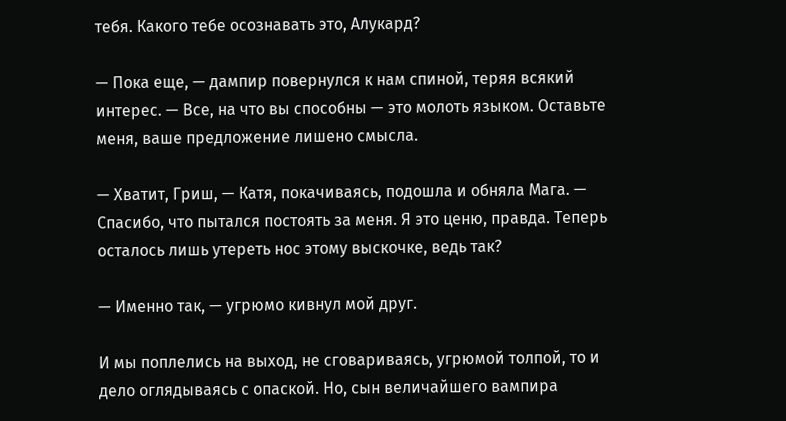тебя. Какого тебе осознавать это, Алукард?

— Пока еще, — дампир повернулся к нам спиной, теряя всякий интерес. — Все, на что вы способны — это молоть языком. Оставьте меня, ваше предложение лишено смысла.

— Хватит, Гриш, — Катя, покачиваясь, подошла и обняла Мага. — Спасибо, что пытался постоять за меня. Я это ценю, правда. Теперь осталось лишь утереть нос этому выскочке, ведь так?

— Именно так, — угрюмо кивнул мой друг.

И мы поплелись на выход, не сговариваясь, угрюмой толпой, то и дело оглядываясь с опаской. Но, сын величайшего вампира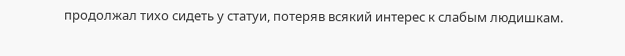продолжал тихо сидеть у статуи, потеряв всякий интерес к слабым людишкам.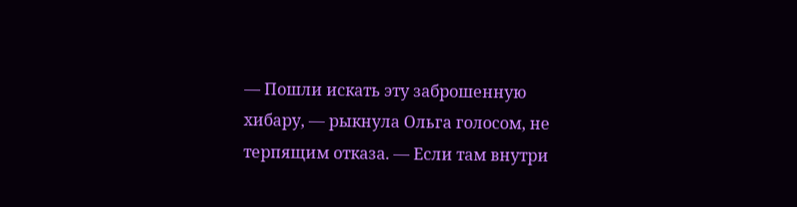— Пошли искать эту заброшенную хибару, — рыкнула Ольга голосом, не терпящим отказа. — Если там внутри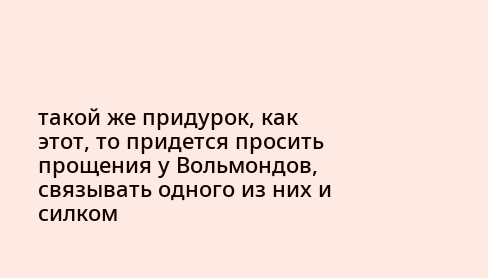такой же придурок, как этот, то придется просить прощения у Вольмондов, связывать одного из них и силком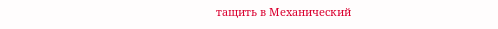тащить в Механический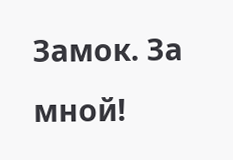Замок. За мной!